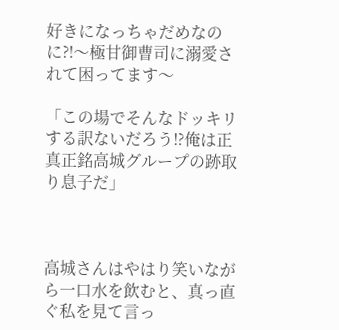好きになっちゃだめなのに⁈〜極甘御曹司に溺愛されて困ってます〜

「この場でそんなドッキリする訳ないだろう⁉俺は正真正銘高城グループの跡取り息子だ」



高城さんはやはり笑いながら一口水を飲むと、真っ直ぐ私を見て言っ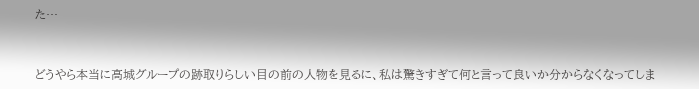た…



どうやら本当に高城グループの跡取りらしい目の前の人物を見るに、私は驚きすぎて何と言って良いか分からなくなってしま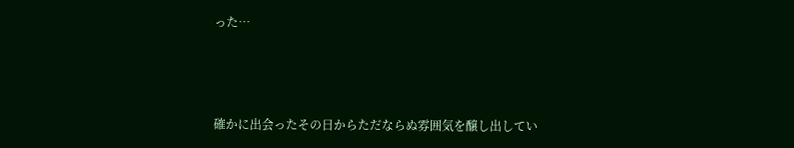った…



確かに出会ったその日からただならぬ雰囲気を醸し出してい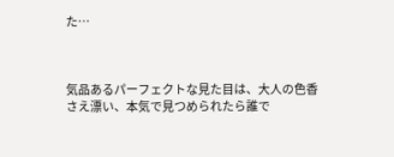た…



気品あるパーフェクトな見た目は、大人の色香さえ漂い、本気で見つめられたら誰で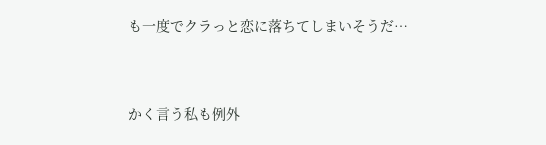も一度でクラっと恋に落ちてしまいそうだ…



かく言う私も例外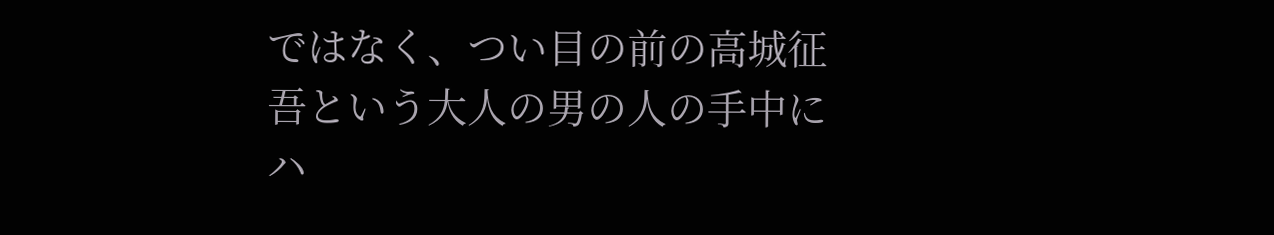ではなく、つい目の前の高城征吾という大人の男の人の手中にハ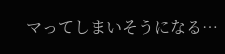マってしまいそうになる…